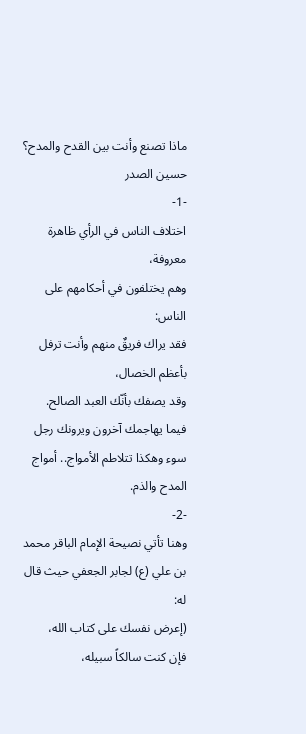ماذا تصنع وأنت بين القدح والمدح؟
حسين الصدر
-1-
اختلاف الناس في الرأي ظاهرة معروفة،
وهم يختلفون في أحكامهم على الناس:
فقد يراك فريقٌ منهم وأنت ترفل بأعظم الخصال،
وقد يصفك بأنّك العبد الصالح.
فيما يهاجمك آخرون ويرونك رجل سوء وهكذا تتلاطم الأمواج.. أمواج المدح والذم.
-2-
وهنا تأتي نصيحة الإمام الباقر محمد بن علي (ع) لجابر الجعفي حيث قال له:
(إعرض نفسك على كتاب الله،
فإن كنت سالكاً سبيله،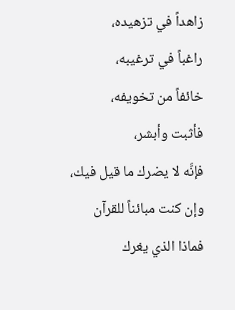زاهداً في تزهيده،
راغباً في ترغيبه،
خائفاً من تخويفه،
فأثبت وأبشر،
فإنَّه لا يضرك ما قيل فيك،
وإن كنت مبائناً للقرآن
فماذا الذي يغرك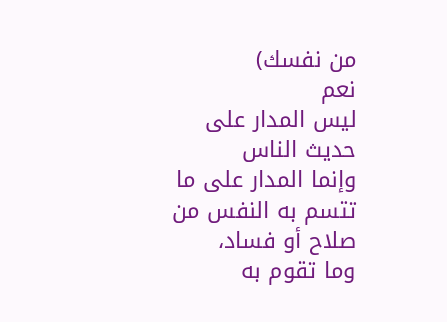من نفسك)
نعم
ليس المدار على حديث الناس
وإنما المدار على ما تتسم به النفس من صلاح أو فساد،
وما تقوم به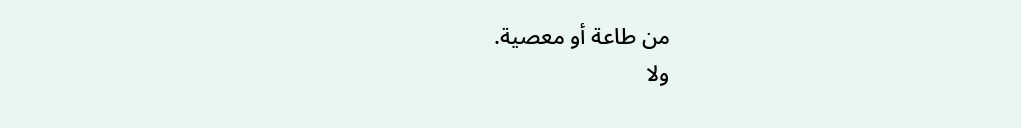من طاعة أو معصية.
ولا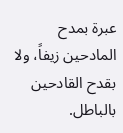عبرة بمدح المادحين زيفاً، ولا بقدح القادحين بالباطل.